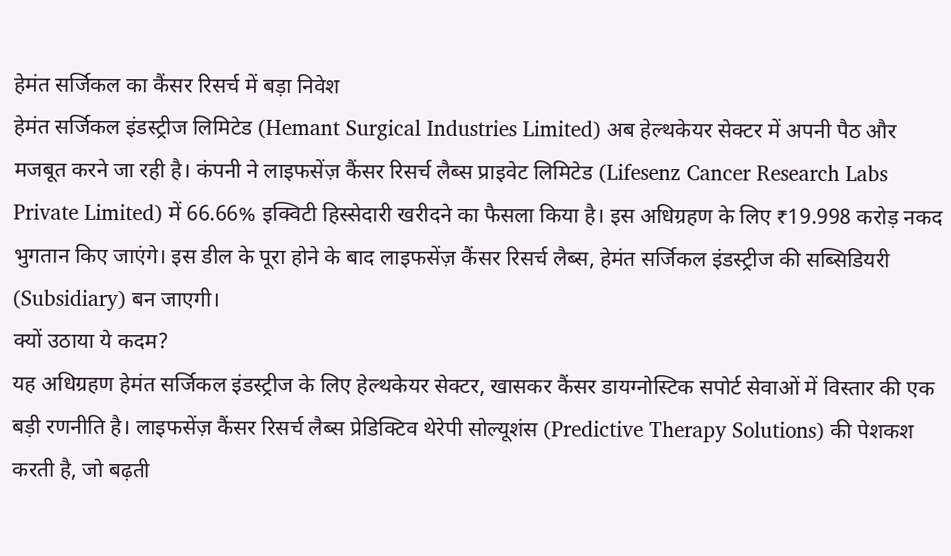हेमंत सर्जिकल का कैंसर रिसर्च में बड़ा निवेश
हेमंत सर्जिकल इंडस्ट्रीज लिमिटेड (Hemant Surgical Industries Limited) अब हेल्थकेयर सेक्टर में अपनी पैठ और मजबूत करने जा रही है। कंपनी ने लाइफसेंज़ कैंसर रिसर्च लैब्स प्राइवेट लिमिटेड (Lifesenz Cancer Research Labs Private Limited) में 66.66% इक्विटी हिस्सेदारी खरीदने का फैसला किया है। इस अधिग्रहण के लिए ₹19.998 करोड़ नकद भुगतान किए जाएंगे। इस डील के पूरा होने के बाद लाइफसेंज़ कैंसर रिसर्च लैब्स, हेमंत सर्जिकल इंडस्ट्रीज की सब्सिडियरी (Subsidiary) बन जाएगी।
क्यों उठाया ये कदम?
यह अधिग्रहण हेमंत सर्जिकल इंडस्ट्रीज के लिए हेल्थकेयर सेक्टर, खासकर कैंसर डायग्नोस्टिक सपोर्ट सेवाओं में विस्तार की एक बड़ी रणनीति है। लाइफसेंज़ कैंसर रिसर्च लैब्स प्रेडिक्टिव थेरेपी सोल्यूशंस (Predictive Therapy Solutions) की पेशकश करती है, जो बढ़ती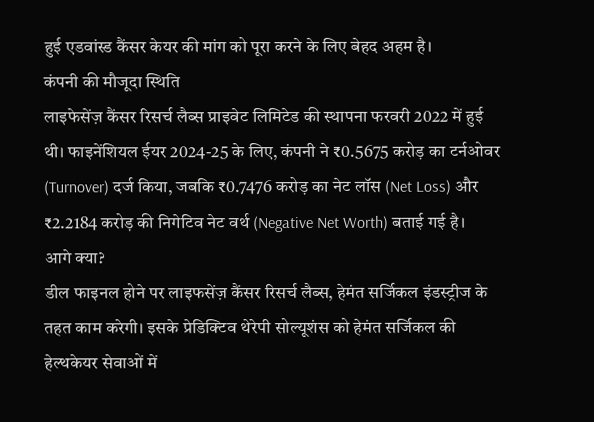हुई एडवांस्ड कैंसर केयर की मांग को पूरा करने के लिए बेहद अहम है।
कंपनी की मौजूदा स्थिति
लाइफेसेंज़ कैंसर रिसर्च लैब्स प्राइवेट लिमिटेड की स्थापना फरवरी 2022 में हुई थी। फाइनेंशियल ईयर 2024-25 के लिए, कंपनी ने ₹0.5675 करोड़ का टर्नओवर (Turnover) दर्ज किया, जबकि ₹0.7476 करोड़ का नेट लॉस (Net Loss) और ₹2.2184 करोड़ की निगेटिव नेट वर्थ (Negative Net Worth) बताई गई है।
आगे क्या?
डील फाइनल होने पर लाइफसेंज़ कैंसर रिसर्च लैब्स, हेमंत सर्जिकल इंडस्ट्रीज के तहत काम करेगी। इसके प्रेडिक्टिव थेरेपी सोल्यूशंस को हेमंत सर्जिकल की हेल्थकेयर सेवाओं में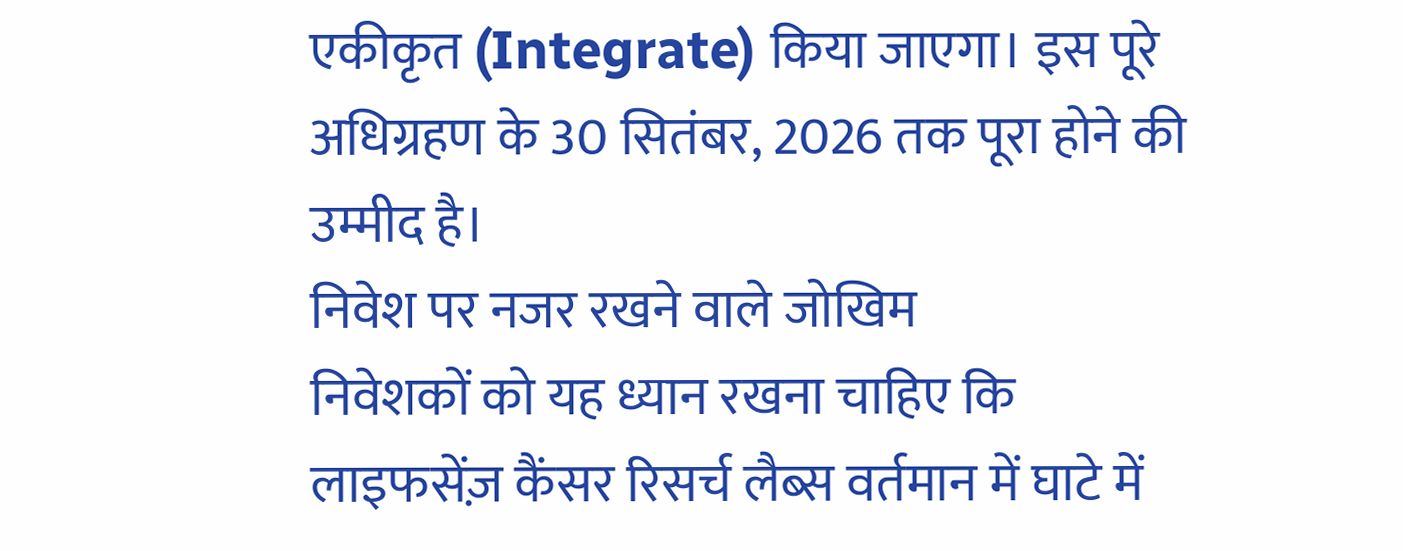एकीकृत (Integrate) किया जाएगा। इस पूरे अधिग्रहण के 30 सितंबर, 2026 तक पूरा होने की उम्मीद है।
निवेश पर नजर रखने वाले जोखिम
निवेशकों को यह ध्यान रखना चाहिए कि लाइफसेंज़ कैंसर रिसर्च लैब्स वर्तमान में घाटे में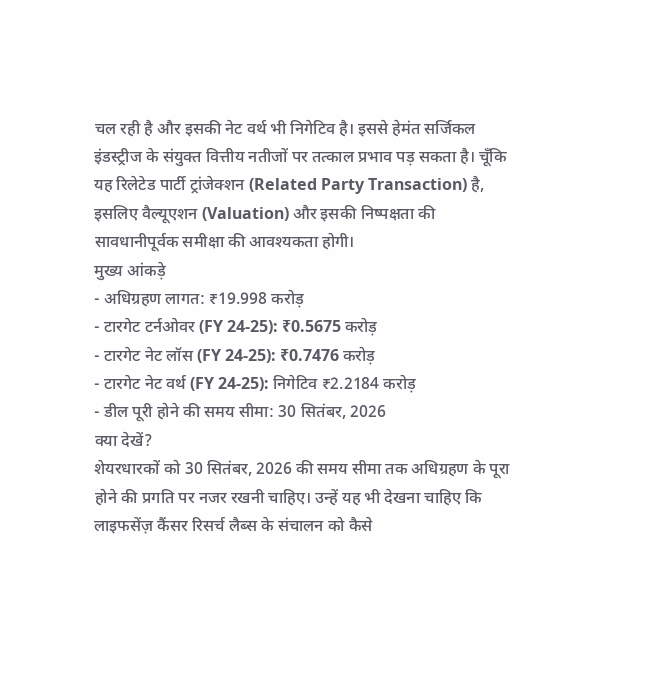चल रही है और इसकी नेट वर्थ भी निगेटिव है। इससे हेमंत सर्जिकल इंडस्ट्रीज के संयुक्त वित्तीय नतीजों पर तत्काल प्रभाव पड़ सकता है। चूँकि यह रिलेटेड पार्टी ट्रांजेक्शन (Related Party Transaction) है, इसलिए वैल्यूएशन (Valuation) और इसकी निष्पक्षता की सावधानीपूर्वक समीक्षा की आवश्यकता होगी।
मुख्य आंकड़े
- अधिग्रहण लागत: ₹19.998 करोड़
- टारगेट टर्नओवर (FY 24-25): ₹0.5675 करोड़
- टारगेट नेट लॉस (FY 24-25): ₹0.7476 करोड़
- टारगेट नेट वर्थ (FY 24-25): निगेटिव ₹2.2184 करोड़
- डील पूरी होने की समय सीमा: 30 सितंबर, 2026
क्या देखें?
शेयरधारकों को 30 सितंबर, 2026 की समय सीमा तक अधिग्रहण के पूरा होने की प्रगति पर नजर रखनी चाहिए। उन्हें यह भी देखना चाहिए कि लाइफसेंज़ कैंसर रिसर्च लैब्स के संचालन को कैसे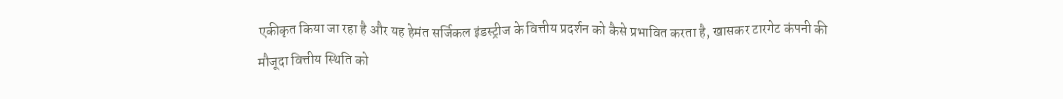एकीकृत किया जा रहा है और यह हेमंत सर्जिकल इंडस्ट्रीज के वित्तीय प्रदर्शन को कैसे प्रभावित करता है, खासकर टारगेट कंपनी की मौजूदा वित्तीय स्थिति को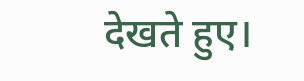देखते हुए।